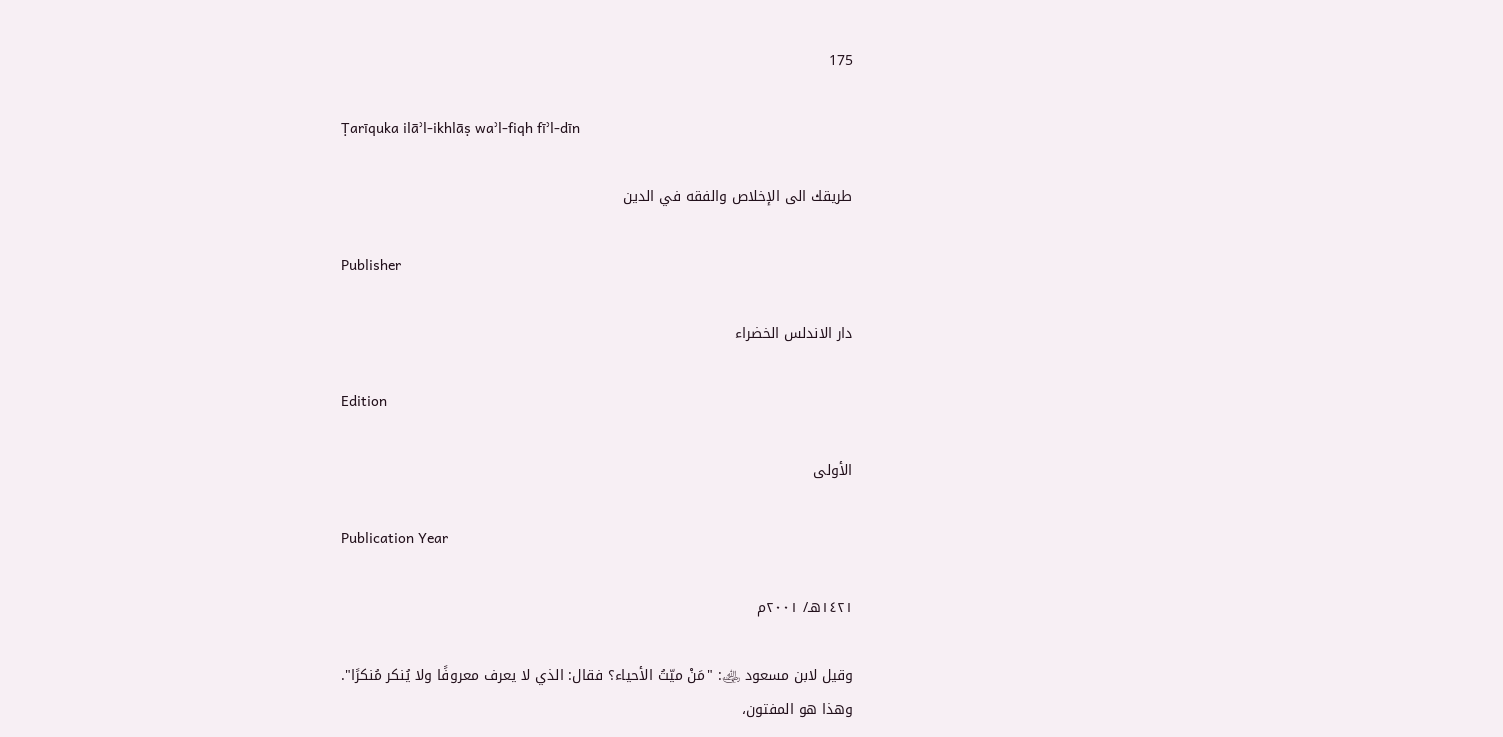175

Ṭarīquka ilāʾl-ikhlāṣ waʾl-fiqh fīʾl-dīn

طريقك الى الإخلاص والفقه في الدين

Publisher

دار الاندلس الخضراء

Edition

الأولى

Publication Year

١٤٢١هـ/ ٢٠٠١م

وقيل لابن مسعود ﵁: "مَنْ ميّتُ الأحياء؟ فقال: الذي لا يعرف معروفًا ولا يُنكر مُنكرًا".
وهذا هو المفتون،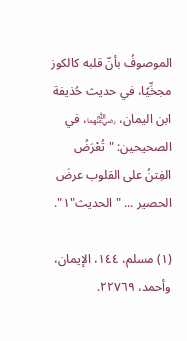الموصوفُ بأنّ قلبه كالكوز مجخِّيًا، في حديث حُذيفة
ابن اليمان، ﵄، في الصحيحين: "تُعْرَضُ الفِتنُ على القلوب عرضَ الحصير ... " الحديث"١".

(١) مسلم، ١٤٤، الإيمان، وأحمد، ٢٢٧٦٩.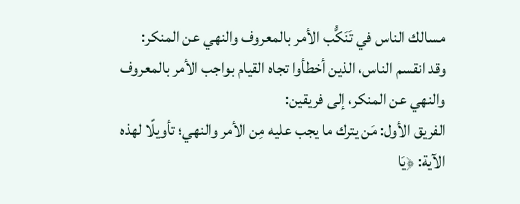مسالك الناس في تَنَكُّب الأمر بالمعروف والنهي عن المنكر:
وقد انقسم الناس، الذين أخطأوا تجاه القيام بواجب الأمر بالمعروف والنهي عن المنكر، إلى فريقين:
الفريق الأول: مَن يترك ما يجب عليه مِن الأمر والنهي؛ تأويلًا لهذه الآية: ﴿يَا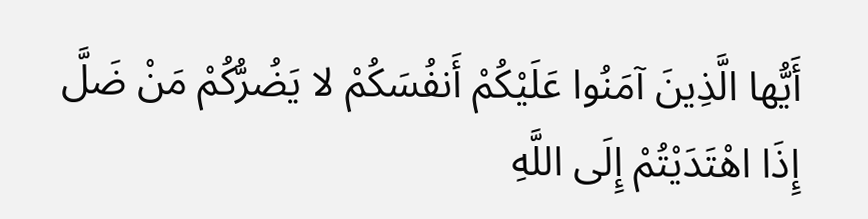أَيُّها الَّذِينَ آمَنُوا عَلَيْكُمْ أَنفُسَكُمْ لا يَضُرُّكُمْ مَنْ ضَلَّ إِذَا اهْتَدَيْتُمْ إِلَى اللَّهِ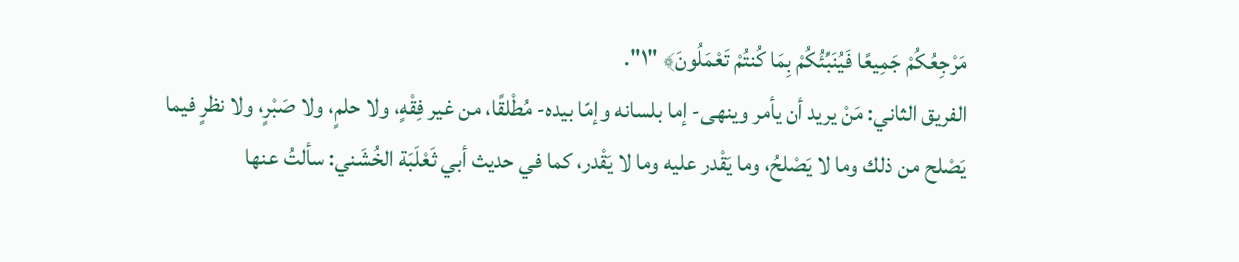مَرْجِعُكُمْ جَمِيعًا فَيُنَبِّئُكُمْ بِمَا كُنتُمْ تَعْمَلُونَ﴾ "١".
الفريق الثاني: مَنْ يريد أن يأمر وينهى- إما بلسانه وإمّا بيده- مُطْلقًا، من غير فِقْهٍ، ولا حلمٍ، ولا صَبْرٍ، ولا نظرٍ فيما يَصْلح من ذلك وما لا يَصْلحُ، وما يَقْدر عليه وما لا يَقْدر، كما في حديث أبي ثَعْلَبَة الخُشَني: سألتُ عنها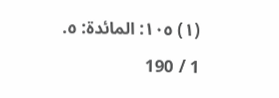(١) ١٠٥: المائدة: ٥.

1 / 190